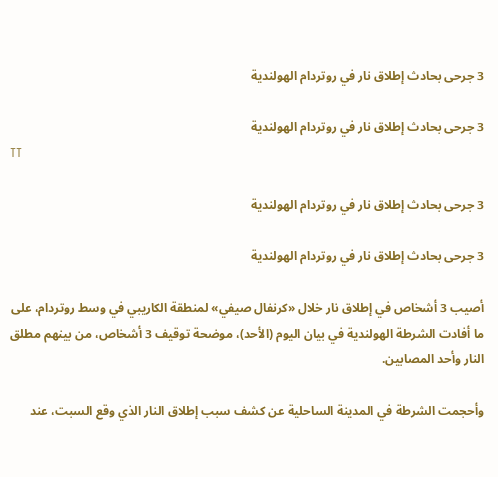3 جرحى بحادث إطلاق نار في روتردام الهولندية

3 جرحى بحادث إطلاق نار في روتردام الهولندية
TT

3 جرحى بحادث إطلاق نار في روتردام الهولندية

3 جرحى بحادث إطلاق نار في روتردام الهولندية

أصيب 3 أشخاص في إطلاق نار خلال «كرنفال صيفي» لمنطقة الكاريبي في وسط روتردام، على ما أفادت الشرطة الهولندية في بيان اليوم (الأحد)، موضحة توقيف 3 أشخاص، من بينهم مطلق النار وأحد المصابين.

وأحجمت الشرطة في المدينة الساحلية عن كشف سبب إطلاق النار الذي وقع السبت، عند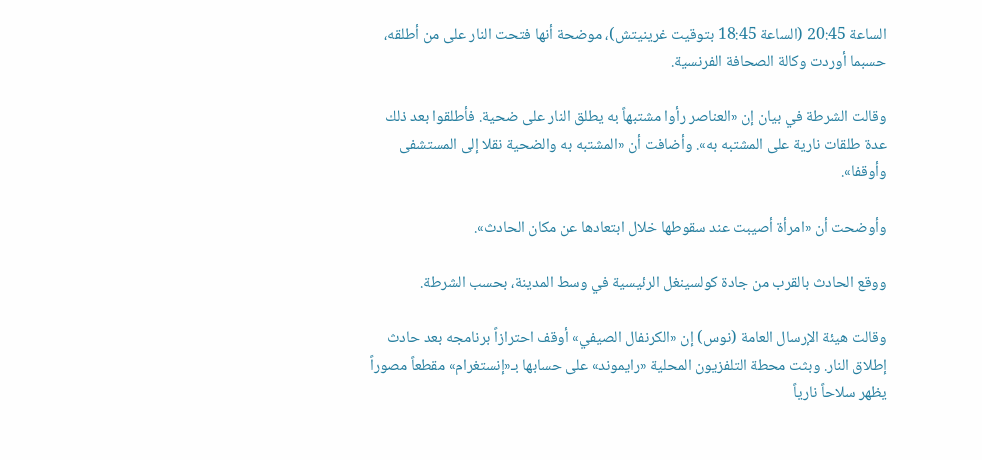الساعة 20:45 (الساعة 18:45 بتوقيت غرينيتش)، موضحة أنها فتحت النار على من أطلقه، حسبما أوردت وكالة الصحافة الفرنسية.

وقالت الشرطة في بيان إن «العناصر رأوا مشتبهاً به يطلق النار على ضحية. فأطلقوا بعد ذلك عدة طلقات نارية على المشتبه به». وأضافت أن «المشتبه به والضحية نقلا إلى المستشفى وأوقفا».

وأوضحت أن «امرأة أصيبت عند سقوطها خلال ابتعادها عن مكان الحادث».

ووقع الحادث بالقرب من جادة كولسينغل الرئيسية في وسط المدينة، بحسب الشرطة.

وقالت هيئة الإرسال العامة (نوس) إن «الكرنفال الصيفي» أوقف احترازاً برنامجه بعد حادث إطلاق النار. وبثت محطة التلفزيون المحلية «رايموند» على حسابها بـ«إنستغرام» مقطعاً مصوراً يظهر سلاحاً نارياً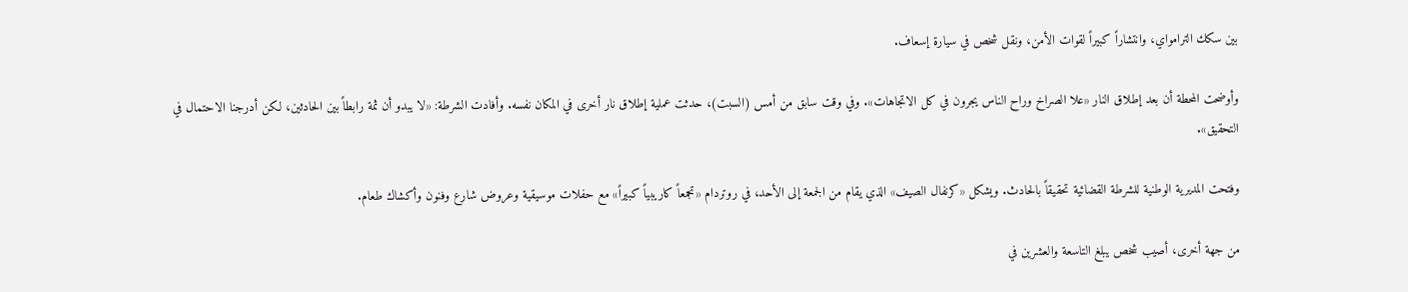بين سكك الترامواي، وانتشاراً كبيراً لقوات الأمن، ونقل شخص في سيارة إسعاف.

وأوضحت المحطة أن بعد إطلاق النار «علا الصراخ وراح الناس يجرون في كل الاتجاهات». وفي وقت سابق من أمس (السبت)، حدثت عملية إطلاق نار أخرى في المكان نفسه. وأفادت الشرطة: «لا يبدو أن ثمة رابطاً بين الحادثين، لكن أدرجنا الاحتمال في التحقيق».

وفتحت المديرية الوطنية للشرطة القضائية تحقيقاً بالحادث. ويشكل «كرنفال الصيف» الذي يقام من الجمعة إلى الأحد، في روتردام «تجمعاً كاريبياً كبيراً» مع حفلات موسيقية وعروض شارع وفنون وأكشاك طعام.

من جهة أخرى، أصيب شخص يبلغ التاسعة والعشرين في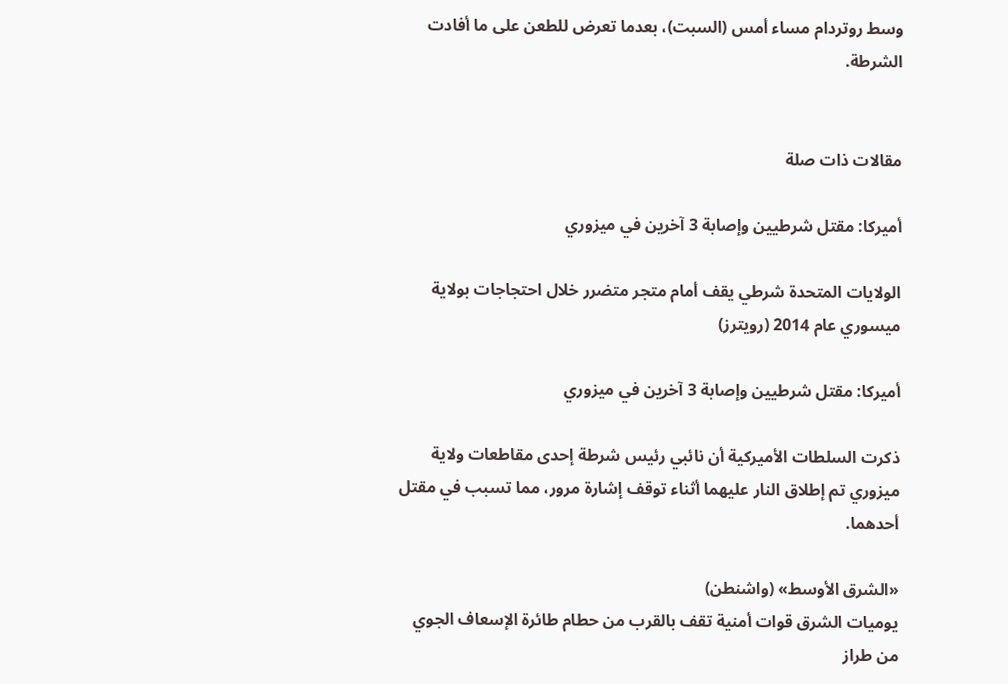وسط روتردام مساء أمس (السبت)، بعدما تعرض للطعن على ما أفادت الشرطة.


مقالات ذات صلة

أميركا: مقتل شرطيين وإصابة 3 آخرين في ميزوري

الولايات المتحدة شرطي يقف أمام متجر متضرر خلال احتجاجات بولاية ميسوري عام 2014 (رويترز)

أميركا: مقتل شرطيين وإصابة 3 آخرين في ميزوري

ذكرت السلطات الأميركية أن نائبي رئيس شرطة إحدى مقاطعات ولاية ميزوري تم إطلاق النار عليهما أثناء توقف إشارة مرور، مما تسبب في مقتل أحدهما.

«الشرق الأوسط» (واشنطن)
يوميات الشرق قوات أمنية تقف بالقرب من حطام طائرة الإسعاف الجوي من طراز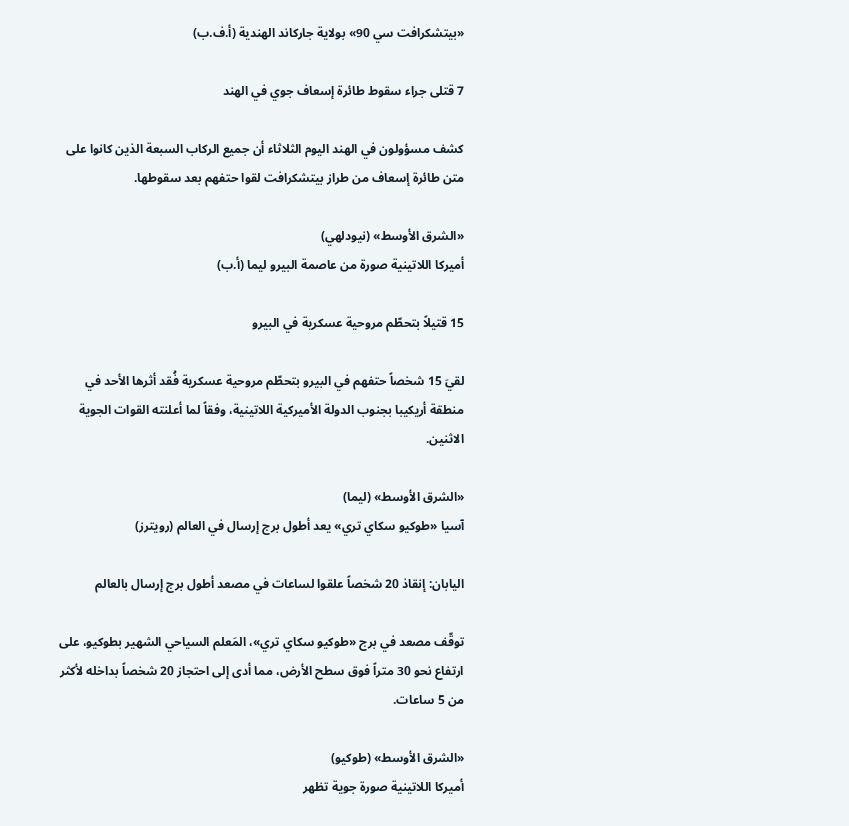«بيتشكرافت سي 90» بولاية جاركاند الهندية (أ.ف.ب)

7 قتلى جراء سقوط طائرة إسعاف جوي في الهند

كشف مسؤولون في الهند اليوم الثلاثاء أن جميع الركاب السبعة الذين كانوا على متن طائرة إسعاف ‌من طراز ‌بيتشكرافت لقوا ‌حتفهم بعد سقوطها.

«الشرق الأوسط» (نيودلهي)
أميركا اللاتينية صورة من عاصمة البيرو ليما (أ.ب)

15 قتيلاً بتحطّم مروحية عسكرية في البيرو

لقيَ 15 شخصاً حتفهم في البيرو بتحطّم مروحية عسكرية فُقد أثرها الأحد في منطقة أريكيبا بجنوب الدولة الأميركية اللاتينية، وفقاً لما أعلنته القوات الجوية الاثنين.

«الشرق الأوسط» (ليما)
آسيا «طوكيو سكاي تري» يعد أطول برج إرسال في العالم (رويترز)

اليابان: إنقاذ 20 شخصاً علقوا لساعات في مصعد أطول برج إرسال بالعالم

توقّف مصعد في برج «طوكيو سكاي تري»، المَعلم السياحي الشهير بطوكيو، على ارتفاع نحو 30 متراً فوق سطح الأرض، مما أدى إلى احتجاز 20 شخصاً بداخله لأكثر من 5 ساعات.

«الشرق الأوسط» (طوكيو)
أميركا اللاتينية صورة جوية تظهر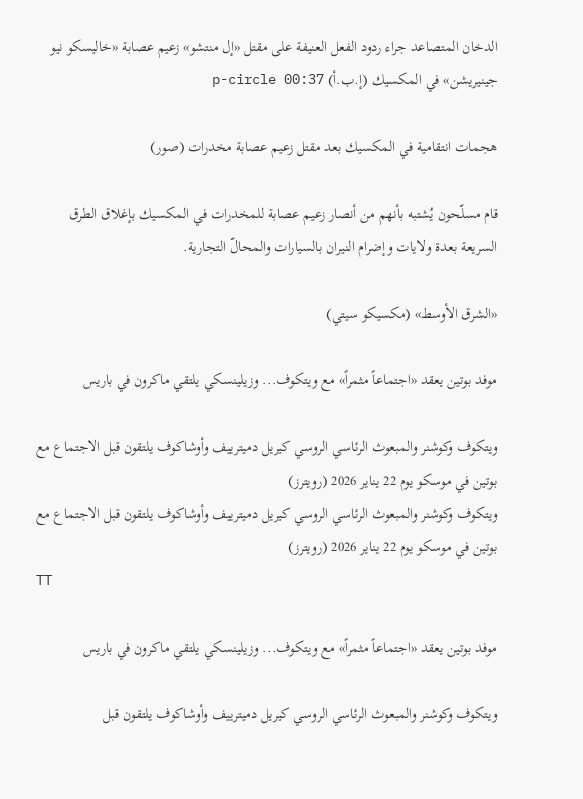الدخان المتصاعد جراء ردود الفعل العنيفة على مقتل «إل منتشو» زعيم عصابة «خاليسكو نيو جينيريشن» في المكسيك (إ.ب.أ) p-circle 00:37

هجمات انتقامية في المكسيك بعد مقتل زعيم عصابة مخدرات (صور)

قام مسلّحون يُشتبه بأنهم من أنصار زعيم عصابة للمخدرات في المكسيك بإغلاق الطرق السريعة بعدة ولايات وإضرام النيران بالسيارات والمحالّ التجارية.

«الشرق الأوسط» (مكسيكو سيتي)

موفد بوتين يعقد «اجتماعاً مثمراً» مع ويتكوف... وزيلينسكي يلتقي ماكرون في باريس

ويتكوف وكوشنر والمبعوث الرئاسي الروسي كيريل دميترييف وأوشاكوف يلتقون قبل الاجتماع مع بوتين في موسكو يوم 22 يناير 2026 (رويترز)
ويتكوف وكوشنر والمبعوث الرئاسي الروسي كيريل دميترييف وأوشاكوف يلتقون قبل الاجتماع مع بوتين في موسكو يوم 22 يناير 2026 (رويترز)
TT

موفد بوتين يعقد «اجتماعاً مثمراً» مع ويتكوف... وزيلينسكي يلتقي ماكرون في باريس

ويتكوف وكوشنر والمبعوث الرئاسي الروسي كيريل دميترييف وأوشاكوف يلتقون قبل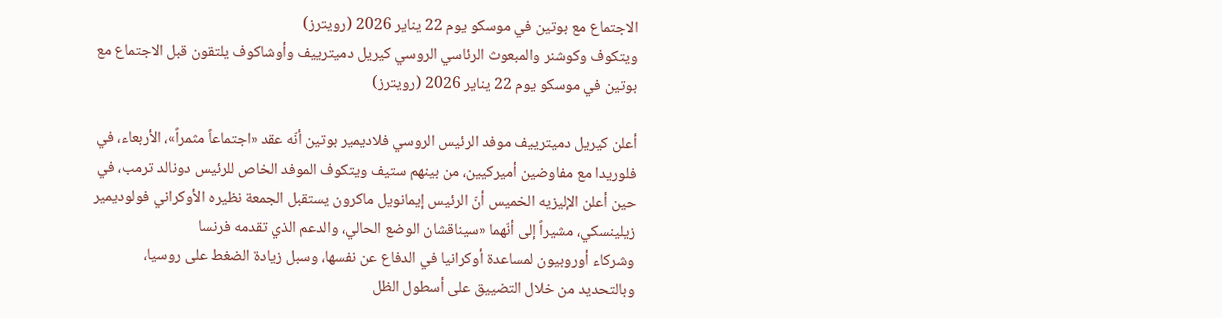الاجتماع مع بوتين في موسكو يوم 22 يناير 2026 (رويترز)
ويتكوف وكوشنر والمبعوث الرئاسي الروسي كيريل دميترييف وأوشاكوف يلتقون قبل الاجتماع مع بوتين في موسكو يوم 22 يناير 2026 (رويترز)

أعلن كيريل دميترييف موفد الرئيس الروسي فلاديمير بوتين أنّه عقد «اجتماعاً مثمراً»، الأربعاء، في فلوريدا مع مفاوضين أميركيين، من بينهم ستيف ويتكوف الموفد الخاص للرئيس دونالد ترمب، في حين أعلن الإليزيه الخميس أنّ الرئيس إيمانويل ماكرون يستقبل الجمعة نظيره الأوكراني فولوديمير زيلينسكي، مشيراً إلى أنّهما «سيناقشان الوضع الحالي، والدعم ‌الذي تقدمه ‌فرنسا وشركاء ‌أوروبيون ‌لمساعدة أوكرانيا في الدفاع عن نفسها، ‌وسبل زيادة الضغط على روسيا، وبالتحديد من خلال التضييق على أسطول الظل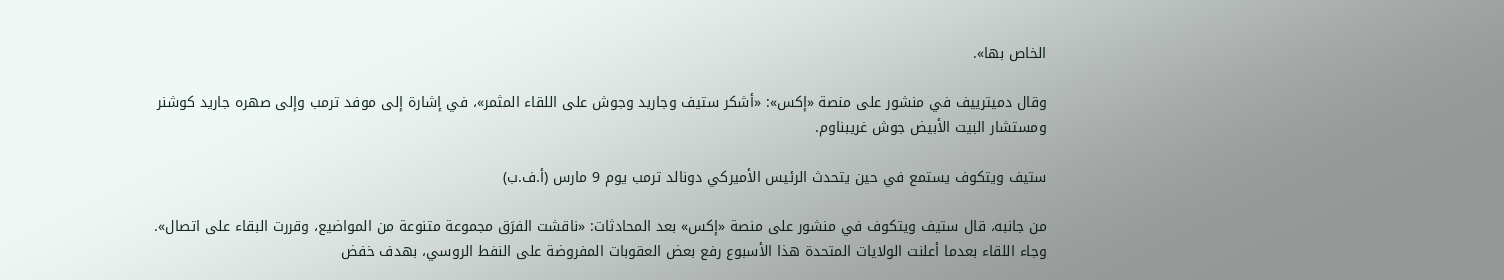الخاص بها».

وقال دميترييف في منشور على منصة «إكس»: «أشكر ستيف وجاريد وجوش على اللقاء المثمر»، في إشارة إلى موفد ترمب وإلى صهره جاريد كوشنر ومستشار البيت الأبيض جوش غريبناوم.

ستيف ويتكوف يستمع في حين يتحدث الرئيس الأميركي دونالد ترمب يوم 9 مارس (أ.ف.ب)

من جانبه، قال ستيف ويتكوف في منشور على منصة «إكس» بعد المحادثات: «ناقشت الفرَق مجموعة متنوعة من المواضيع، وقررت البقاء على اتصال». وجاء اللقاء بعدما أعلنت الولايات المتحدة هذا الأسبوع رفع بعض العقوبات المفروضة على النفط الروسي، بهدف خفض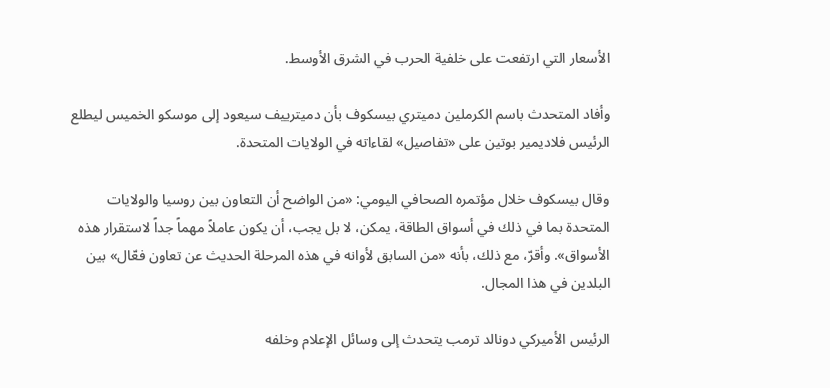الأسعار التي ارتفعت على خلفية الحرب في الشرق الأوسط.

وأفاد المتحدث باسم الكرملين دميتري بيسكوف بأن دميترييف سيعود إلى موسكو الخميس ليطلع الرئيس فلاديمير بوتين على «تفاصيل» لقاءاته في الولايات المتحدة.

وقال بيسكوف خلال مؤتمره الصحافي اليومي: «من الواضح أن التعاون بين روسيا والولايات المتحدة بما في ذلك في أسواق الطاقة، يمكن، لا بل يجب، أن يكون عاملاً مهماً جداً لاستقرار هذه الأسواق». وأقرّ، مع ذلك، بأنه «من السابق لأوانه في هذه المرحلة الحديث عن تعاون فعّال» بين البلدين في هذا المجال.

الرئيس الأميركي دونالد ترمب يتحدث إلى وسائل الإعلام وخلفه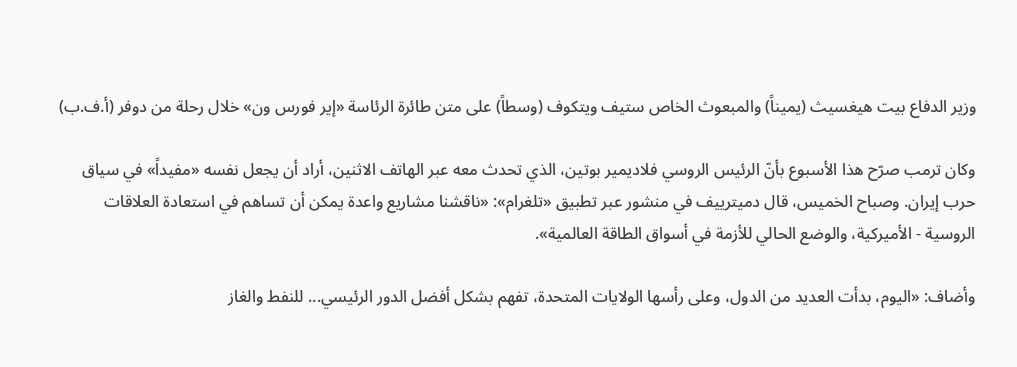وزير الدفاع بيت هيغسيث (يميناً) والمبعوث الخاص ستيف ويتكوف (وسطاً) على متن طائرة الرئاسة «إير فورس ون» خلال رحلة من دوفر (أ.ف.ب)

وكان ترمب صرّح هذا الأسبوع بأنّ الرئيس الروسي فلاديمير بوتين، الذي تحدث معه عبر الهاتف الاثنين، أراد أن يجعل نفسه «مفيداً» في سياق حرب إيران. وصباح الخميس، قال دميترييف في منشور عبر تطبيق «تلغرام»: «ناقشنا مشاريع واعدة يمكن أن تساهم في استعادة العلاقات الروسية - الأميركية، والوضع الحالي للأزمة في أسواق الطاقة العالمية».

وأضاف: «اليوم، بدأت العديد من الدول، وعلى رأسها الولايات المتحدة، تفهم بشكل أفضل الدور الرئيسي... للنفط والغاز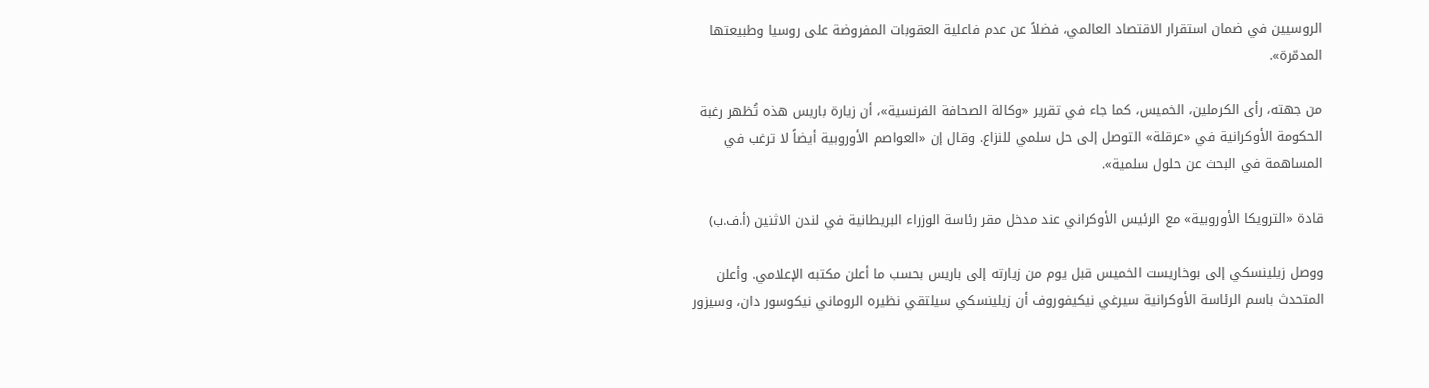الروسيين في ضمان استقرار الاقتصاد العالمي، فضلاً عن عدم فاعلية العقوبات المفروضة على روسيا وطبيعتها المدمّرة».

من جهته، رأى الكرملين، الخميس، كما جاء في تقرير «وكالة الصحافة الفرنسية»، أن زيارة باريس هذه تُظهر رغبة الحكومة الأوكرانية في «عرقلة» التوصل إلى حل سلمي للنزاع. وقال إن «العواصم الأوروبية أيضاً لا ترغب في المساهمة في البحث عن حلول سلمية».

قادة «الترويكا الأوروبية» مع الرئيس الأوكراني عند مدخل مقر رئاسة الوزراء البريطانية في لندن الاثنين (أ.ف.ب)

ووصل زيلينسكي إلى بوخاريست الخميس قبل يوم من زيارته إلى باريس بحسب ما أعلن مكتبه الإعلامي. وأعلن المتحدث باسم الرئاسة الأوكرانية سيرغي نيكيفوروف أن زيلينسكي سيلتقي نظيره الروماني نيكوسور دان، وسيزور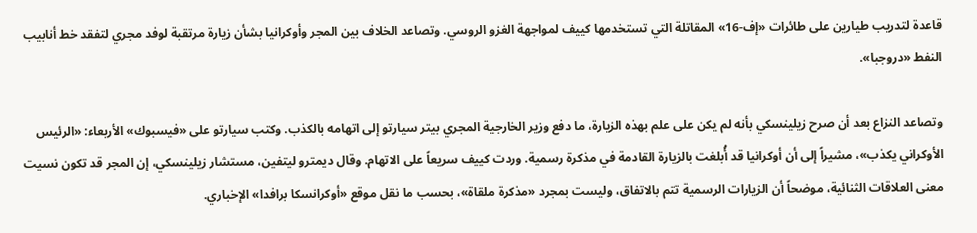قاعدة لتدريب طيارين على طائرات «إف-16» المقاتلة التي تستخدمها كييف لمواجهة الغزو الروسي. وتصاعد الخلاف بين المجر وأوكرانيا بشأن زيارة مرتقبة لوفد مجري لتفقد خط أنابيب النفط «دروجبا».

وتصاعد النزاع بعد أن صرح زيلينسكي بأنه لم يكن على علم بهذه الزيارة، ما دفع وزير الخارجية المجري بيتر سيارتو إلى اتهامه بالكذب. وكتب سيارتو على «فيسبوك» الأربعاء: «الرئيس الأوكراني يكذب»، مشيراً إلى أن أوكرانيا قد أُبلغت بالزيارة القادمة في مذكرة رسمية. وردت كييف سريعاً على الاتهام. وقال ديمترو ليتفين، مستشار زيلينسكي، إن المجر قد تكون نسيت معنى العلاقات الثنائية، موضحاً أن الزيارات الرسمية تتم بالاتفاق، وليست بمجرد «مذكرة ملقاة»، بحسب ما نقل موقع «أوكرانسكا برافدا» الإخباري.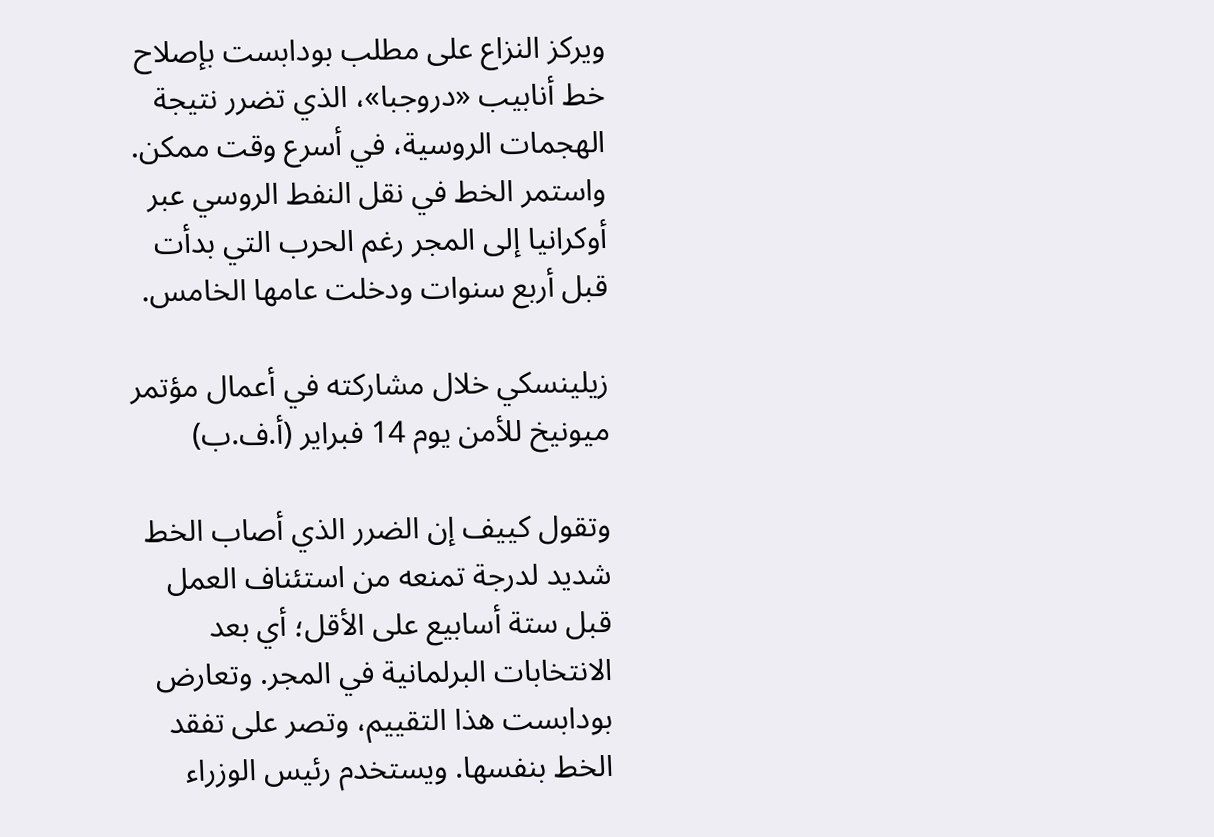ويركز النزاع على مطلب بودابست بإصلاح خط أنابيب «دروجبا»، الذي تضرر نتيجة الهجمات الروسية، في أسرع وقت ممكن. واستمر الخط في نقل النفط الروسي عبر أوكرانيا إلى المجر رغم الحرب التي بدأت قبل أربع سنوات ودخلت عامها الخامس.

زيلينسكي خلال مشاركته في أعمال مؤتمر ميونيخ للأمن يوم 14 فبراير (أ.ف.ب)

وتقول كييف إن الضرر الذي أصاب الخط شديد لدرجة تمنعه من استئناف العمل قبل ستة أسابيع على الأقل؛ أي بعد الانتخابات البرلمانية في المجر. وتعارض بودابست هذا التقييم، وتصر على تفقد الخط بنفسها. ويستخدم رئيس الوزراء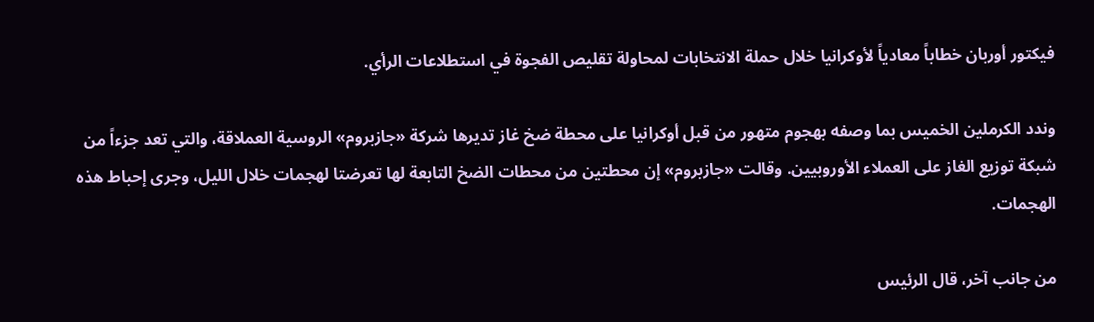فيكتور أوربان خطاباً معادياً لأوكرانيا خلال حملة الانتخابات لمحاولة تقليص الفجوة في استطلاعات الرأي.

وندد الكرملين الخميس بما وصفه بهجوم متهور من ‌قبل ‌أوكرانيا على ‌محطة ضخ غاز تديرها شركة «جازبروم» الروسية العملاقة، والتي تعد جزءاً ‌من شبكة ‌توزيع الغاز ‌على العملاء ‌الأوروبيين. وقالت «جازبروم» إن محطتين من ‌محطات الضخ التابعة لها تعرضتا لهجمات خلال الليل، وجرى إحباط هذه الهجمات.

من جانب آخر، قال الرئيس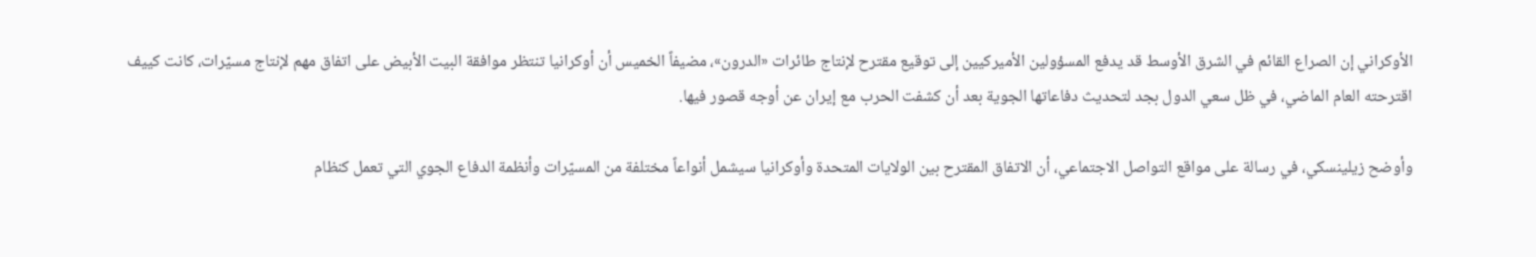الأوكراني إن الصراع القائم في الشرق الأوسط قد يدفع المسؤولين الأميركيين إلى توقيع مقترح لإنتاج طائرات «الدرون»، مضيفاً الخميس أن أوكرانيا تنتظر موافقة البيت الأبيض على اتفاق مهم لإنتاج مسيّرات، كانت كييف اقترحته العام الماضي، في ظل سعي الدول بجد لتحديث دفاعاتها الجوية بعد أن كشفت الحرب مع إيران عن أوجه قصور فيها.

وأوضح زيلينسكي، في رسالة على مواقع التواصل الاجتماعي، أن الاتفاق المقترح بين الولايات المتحدة وأوكرانيا سيشمل أنواعاً مختلفة من المسيّرات وأنظمة الدفاع الجوي التي تعمل كنظام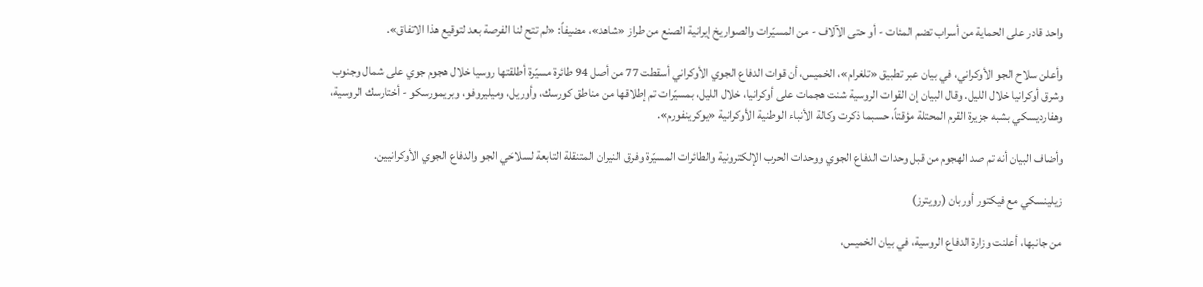واحد قادر على الحماية من أسراب تضم المئات - أو حتى الآلاف - من المسيّرات والصواريخ إيرانية الصنع من طراز «شاهد»، مضيفاً: «لم تتح لنا الفرصة بعد لتوقيع هذا الاتفاق».

وأعلن سلاح الجو الأوكراني، في بيان عبر تطبيق «تلغرام»، الخميس، أن قوات الدفاع الجوي الأوكراني أسقطت 77 من أصل 94 طائرة مسيّرة أطلقتها روسيا خلال هجوم جوي على شمال وجنوب وشرق أوكرانيا خلال الليل. وقال البيان إن القوات الروسية شنت هجمات على أوكرانيا، خلال الليل، بمسيّرات تم إطلاقها من مناطق كورسك، وأوريل، وميليروفو، وبريمورسكو - أختارسك الروسية، وهفارديسكي بشبه جزيرة القرم المحتلة مؤقتاً، حسبما ذكرت وكالة الأنباء الوطنية الأوكرانية «يوكرينفورم».

وأضاف البيان أنه تم صد الهجوم من قبل وحدات الدفاع الجوي ووحدات الحرب الإلكترونية والطائرات المسيّرة وفرق النيران المتنقلة التابعة لسلاحَي الجو والدفاع الجوي الأوكرانيين.

زيلينسكي مع فيكتور أوربان (رويترز)

من جانبها، أعلنت وزارة الدفاع الروسية، في بيان الخميس،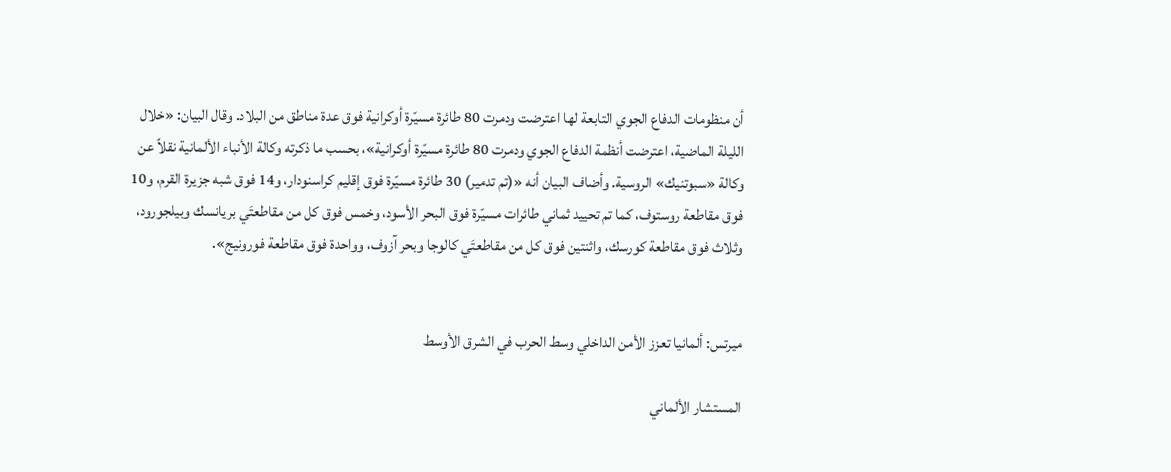أن منظومات الدفاع الجوي التابعة لها اعترضت ودمرت 80 طائرة مسيّرة أوكرانية فوق عدة مناطق من البلاد. وقال البيان: «خلال الليلة الماضية، اعترضت أنظمة الدفاع الجوي ودمرت 80 طائرة مسيّرة أوكرانية»، بحسب ما ذكرته وكالة الأنباء الألمانية نقلاً عن وكالة «سبوتنيك» الروسية. وأضاف البيان أنه «(تم تدمير) 30 طائرة مسيّرة فوق إقليم كراسنودار، و14 فوق شبه جزيرة القرم، و10 فوق مقاطعة روستوف، كما تم تحييد ثماني طائرات مسيّرة فوق البحر الأسود، وخمس فوق كل من مقاطعتَي بريانسك وبيلجورود، وثلاث فوق مقاطعة كورسك، واثنتين فوق كل من مقاطعتَي كالوجا وبحر آزوف، وواحدة فوق مقاطعة فورونيج».


ميرتس: ألمانيا تعزز الأمن الداخلي وسط الحرب في الشرق الأوسط

المستشار الألماني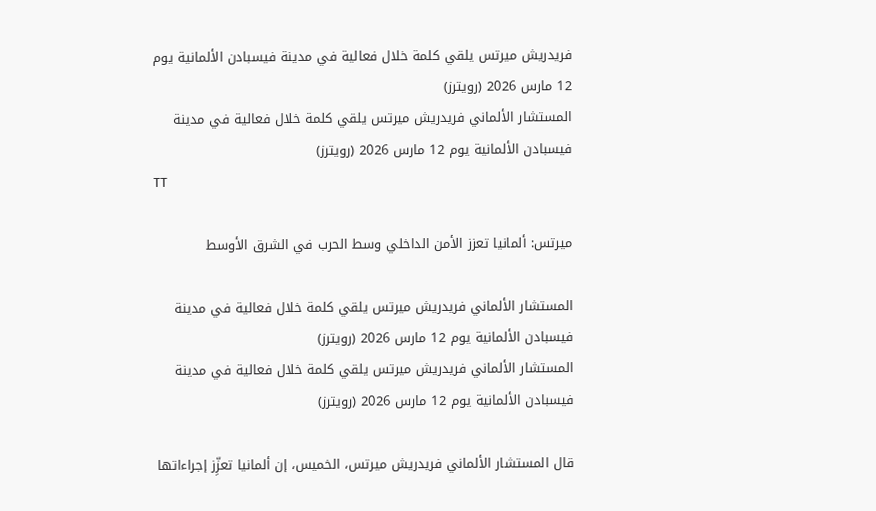فريدريش ميرتس يلقي كلمة خلال فعالية في مدينة فيسبادن الألمانية يوم 12 مارس 2026 (رويترز)
المستشار الألماني فريدريش ميرتس يلقي كلمة خلال فعالية في مدينة فيسبادن الألمانية يوم 12 مارس 2026 (رويترز)
TT

ميرتس: ألمانيا تعزز الأمن الداخلي وسط الحرب في الشرق الأوسط

المستشار الألماني فريدريش ميرتس يلقي كلمة خلال فعالية في مدينة فيسبادن الألمانية يوم 12 مارس 2026 (رويترز)
المستشار الألماني فريدريش ميرتس يلقي كلمة خلال فعالية في مدينة فيسبادن الألمانية يوم 12 مارس 2026 (رويترز)

قال المستشار الألماني فريدريش ميرتس، الخميس، إن ألمانيا تعزِّز إجراءاتها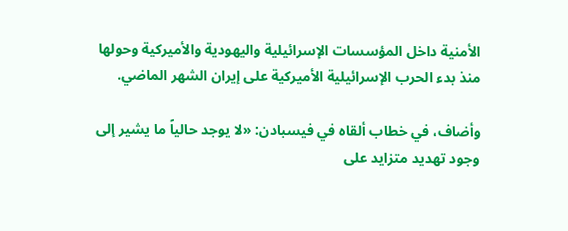الأمنية داخل المؤسسات الإسرائيلية واليهودية والأميركية وحولها منذ بدء الحرب الإسرائيلية الأميركية على إيران الشهر الماضي.

وأضاف، في خطاب ألقاه في فيسبادن: «لا يوجد حالياً ما يشير إلى وجود تهديد متزايد على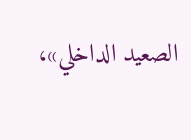الصعيد الداخلي»،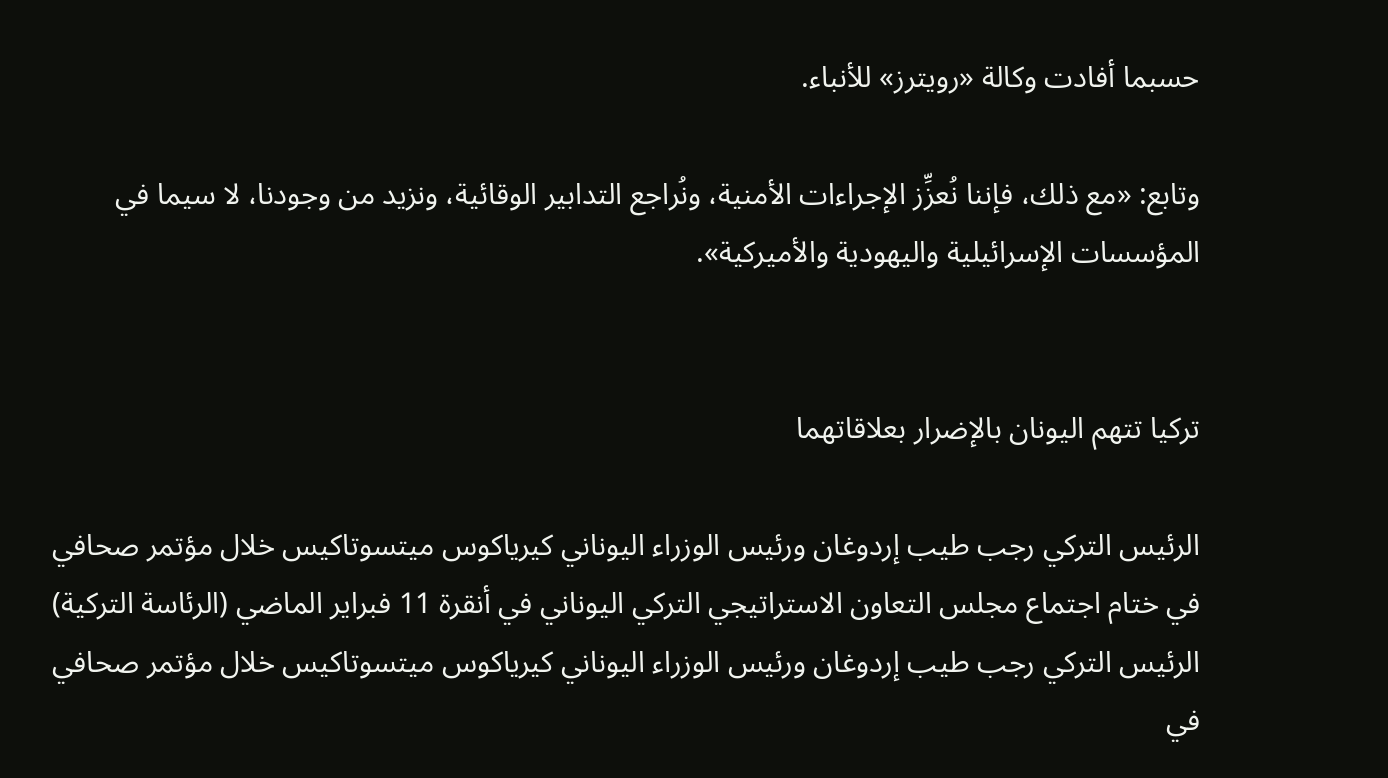حسبما أفادت وكالة «رويترز» للأنباء.

وتابع: «مع ذلك، فإننا نُعزِّز الإجراءات الأمنية، ونُراجع التدابير الوقائية، ونزيد من وجودنا، لا سيما في المؤسسات الإسرائيلية واليهودية والأميركية».


تركيا تتهم اليونان بالإضرار بعلاقاتهما

الرئيس التركي رجب طيب إردوغان ورئيس الوزراء اليوناني كيرياكوس ميتسوتاكيس خلال مؤتمر صحافي في ختام اجتماع مجلس التعاون الاستراتيجي التركي اليوناني في أنقرة 11 فبراير الماضي (الرئاسة التركية)
الرئيس التركي رجب طيب إردوغان ورئيس الوزراء اليوناني كيرياكوس ميتسوتاكيس خلال مؤتمر صحافي في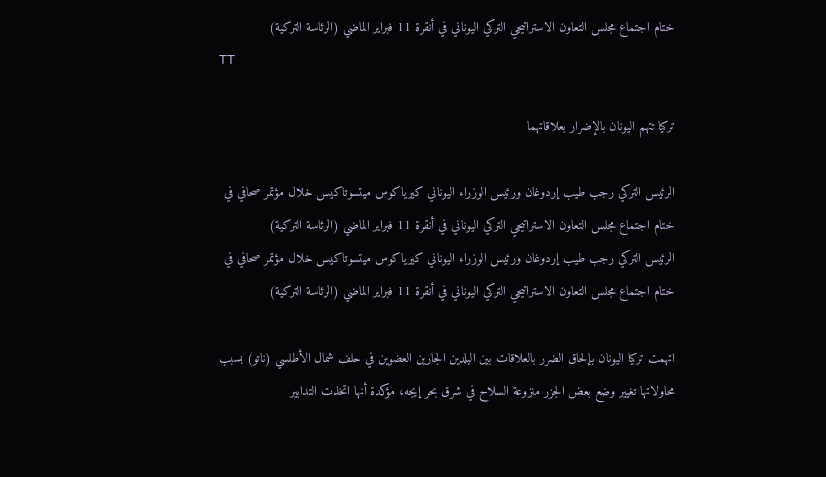ختام اجتماع مجلس التعاون الاستراتيجي التركي اليوناني في أنقرة 11 فبراير الماضي (الرئاسة التركية)
TT

تركيا تتهم اليونان بالإضرار بعلاقاتهما

الرئيس التركي رجب طيب إردوغان ورئيس الوزراء اليوناني كيرياكوس ميتسوتاكيس خلال مؤتمر صحافي في ختام اجتماع مجلس التعاون الاستراتيجي التركي اليوناني في أنقرة 11 فبراير الماضي (الرئاسة التركية)
الرئيس التركي رجب طيب إردوغان ورئيس الوزراء اليوناني كيرياكوس ميتسوتاكيس خلال مؤتمر صحافي في ختام اجتماع مجلس التعاون الاستراتيجي التركي اليوناني في أنقرة 11 فبراير الماضي (الرئاسة التركية)

اتهمت تركيا اليونان بإلحاق الضرر بالعلاقات بين البلدين الجارين العضوين في حلف شمال الأطلسي (ناتو) بسبب محاولاتها تغيير وضع بعض الجزر منزوعة السلاح في شرق بحر إيجه، مؤكدة أنها اتخذت التدابير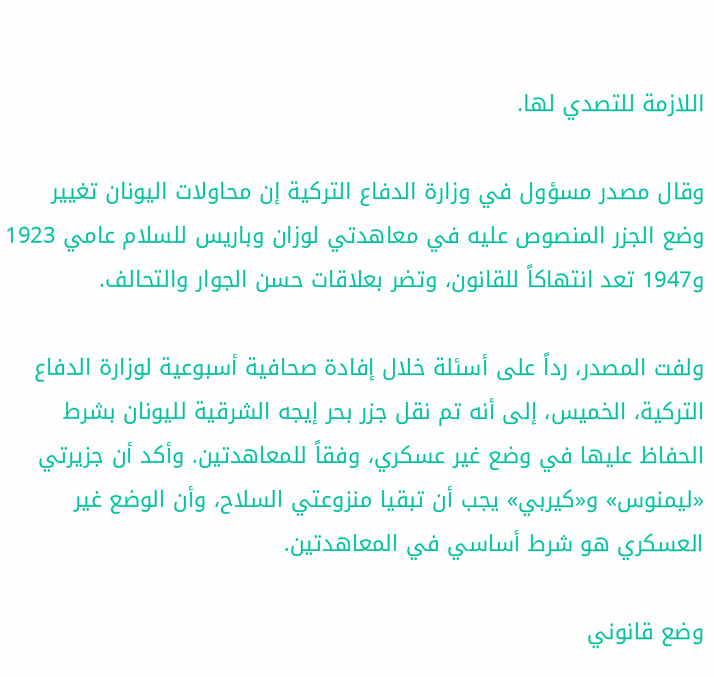اللازمة للتصدي لها.

وقال مصدر مسؤول في وزارة الدفاع التركية إن محاولات اليونان تغيير وضع الجزر المنصوص عليه في معاهدتي لوزان وباريس للسلام عامي 1923 و1947 تعد انتهاكاً للقانون، وتضر بعلاقات حسن الجوار والتحالف.

ولفت المصدر، رداً على أسئلة خلال إفادة صحافية أسبوعية لوزارة الدفاع التركية، الخميس، إلى أنه تم نقل جزر بحر إيجه الشرقية لليونان بشرط الحفاظ عليها في وضع غير عسكري، وفقاً للمعاهدتين. وأكد أن جزيرتي «ليمنوس» و«كيربي» يجب أن تبقيا منزوعتي السلاح، وأن الوضع غير العسكري هو شرط أساسي في المعاهدتين.

وضع قانوني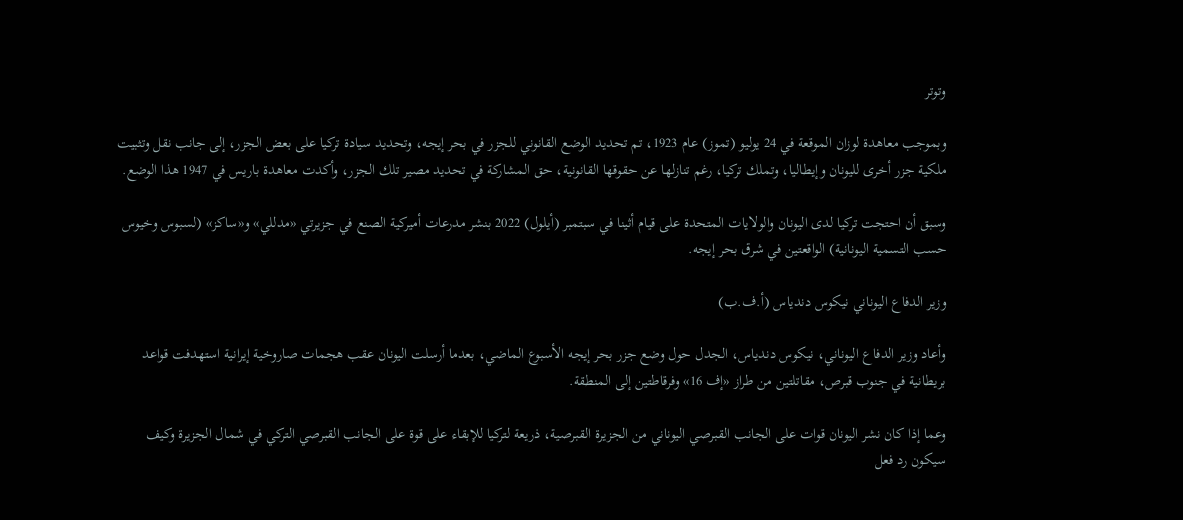وتوتر

وبموجب معاهدة لوزان الموقعة في 24 يوليو (تموز) عام 1923، تم تحديد الوضع القانوني للجزر في بحر إيجه، وتحديد سيادة تركيا على بعض الجزر، إلى جانب نقل وتثبيت ملكية جزر أخرى لليونان وإيطاليا، وتملك تركيا، رغم تنازلها عن حقوقها القانونية، حق المشاركة في تحديد مصير تلك الجزر، وأكدت معاهدة باريس في 1947 هذا الوضع.

وسبق أن احتجت تركيا لدى اليونان والولايات المتحدة على قيام أثينا في سبتمبر (أيلول) 2022 بنشر مدرعات أميركية الصنع في جزيرتي «مدللي» و«ساكز» (لسبوس وخيوس حسب التسمية اليونانية) الواقعتين في شرق بحر إيجه.

وزير الدفاع اليوناني نيكوس دندياس (أ.ف.ب)

وأعاد وزير الدفاع اليوناني، نيكوس دندياس، الجدل حول وضع جزر بحر إيجه الأسبوع الماضي، بعدما أرسلت اليونان عقب هجمات صاروخية إيرانية استهدفت قواعد بريطانية في جنوب قبرص، مقاتلتين من طراز «إف 16» وفرقاطتين إلى المنطقة.

وعما إذا كان نشر اليونان قوات على الجانب القبرصي اليوناني من الجزيرة القبرصية، ذريعة لتركيا للإبقاء على قوة على الجانب القبرصي التركي في شمال الجزيرة وكيف سيكون رد فعل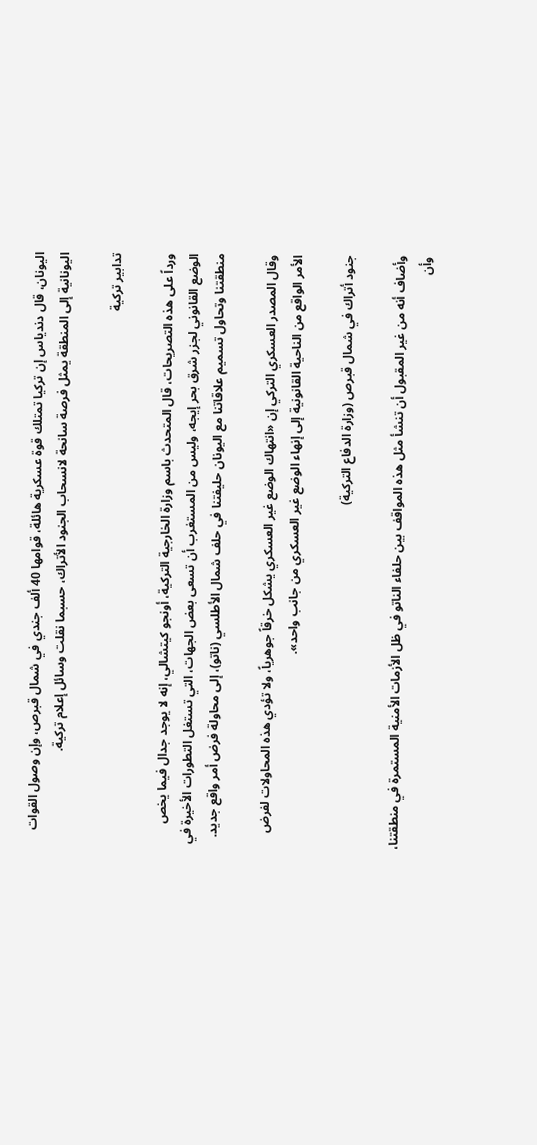اليونان، قال دندياس إن تركيا تمتلك قوة عسكرية هائلة، قوامها 40 ألف جندي في شمال قبرص، وإن وصول القوات اليونانية إلى المنطقة يمثل فرصة سانحة لانسحاب الجنود الأتراك، حسبما نقلت وسائل إعلام تركية.

تدابير تركية

ورداً على هذه التصريحات، قال المتحدث باسم وزارة الخارجية التركية، أونجو كيتشالي، إنه لا يوجد جدال فيما يخص الوضع القانوني لجزر شرق بحر إيجه، وليس من المستغرب أن تسعى بعض الجهات، التي تستغل التطورات الأخيرة في منطقتنا وتحاول تسميم علاقاتنا مع اليونان حليفتنا في حلف شمال الأطلسي (ناتو)، إلى محاولة فرض أمر واقع جديد.

وقال المصدر العسكري التركي إن «انتهاك الوضع غير العسكري يشكل خرقاً جوهرياً، ولا تؤدي هذه المحاولات لفرض الأمر الواقع من الناحية القانونية إلى إنهاء الوضع غير العسكري من جانب واحد».

جنود أتراك في شمال قبرص (وزارة الدفاع التركية)

وأضاف أنه من غير المقبول أن تنشأ مثل هذه المواقف بين حلفاء الناتو في ظل الأزمات الأمنية المستمرة في منطقتنا، وأن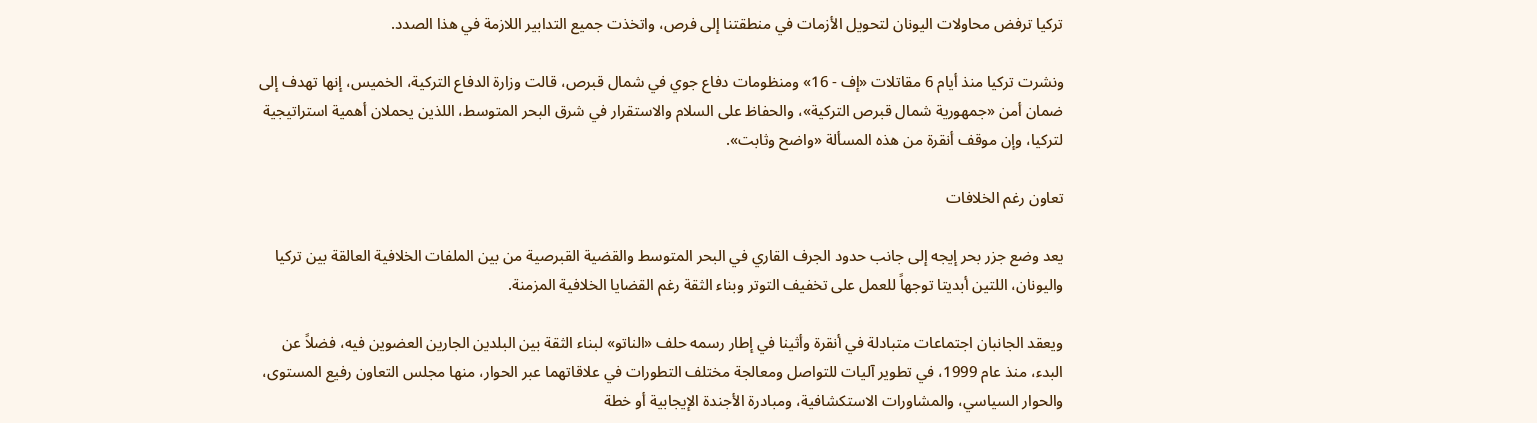تركيا ترفض محاولات اليونان لتحويل الأزمات في منطقتنا إلى فرص، واتخذت جميع التدابير اللازمة في هذا الصدد.

ونشرت تركيا منذ أيام 6 مقاتلات «إف - 16» ومنظومات دفاع جوي في شمال قبرص، قالت وزارة الدفاع التركية، الخميس، إنها تهدف إلى ضمان أمن «جمهورية شمال قبرص التركية»، والحفاظ على السلام والاستقرار في شرق البحر المتوسط، اللذين يحملان أهمية استراتيجية لتركيا، وإن موقف أنقرة من هذه المسألة «واضح وثابت».

تعاون رغم الخلافات

يعد وضع جزر بحر إيجه إلى جانب حدود الجرف القاري في البحر المتوسط والقضية القبرصية من بين الملفات الخلافية العالقة بين تركيا واليونان، اللتين أبديتا توجهاً للعمل على تخفيف التوتر وبناء الثقة رغم القضايا الخلافية المزمنة.

ويعقد الجانبان اجتماعات متبادلة في أنقرة وأثينا في إطار رسمه حلف «الناتو» لبناء الثقة بين البلدين الجارين العضوين فيه، فضلاً عن البدء، منذ عام 1999، في تطوير آليات للتواصل ومعالجة مختلف التطورات في علاقاتهما عبر الحوار، منها مجلس التعاون رفيع المستوى، والحوار السياسي، والمشاورات الاستكشافية، ومبادرة الأجندة الإيجابية أو خطة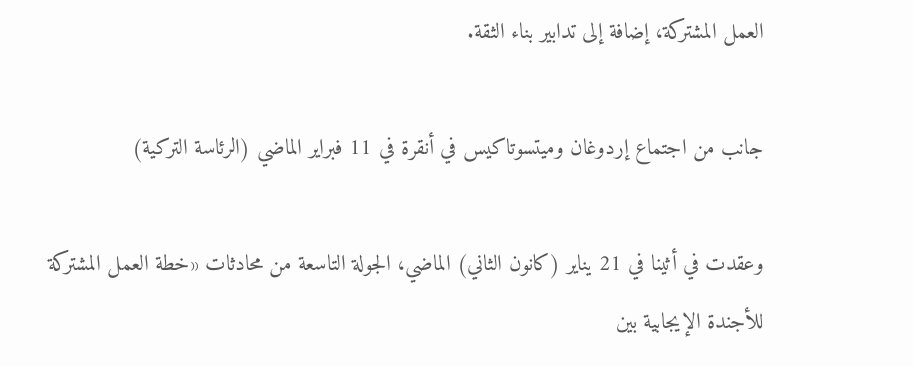العمل المشتركة، إضافة إلى تدابير بناء الثقة.

جانب من اجتماع إردوغان وميتسوتاكيس في أنقرة في 11 فبراير الماضي (الرئاسة التركية)

وعقدت في أثينا في 21 يناير (كانون الثاني) الماضي، الجولة التاسعة من محادثات «خطة العمل المشتركة للأجندة الإيجابية بين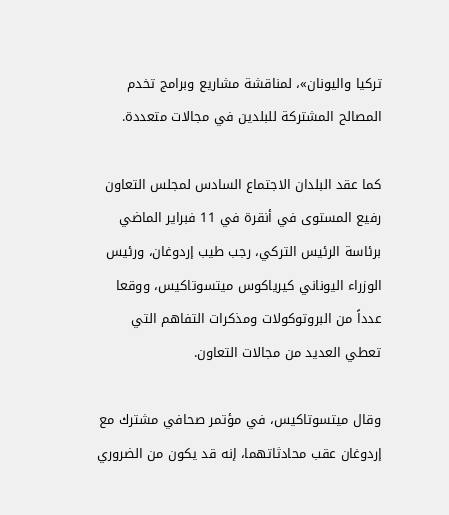تركيا واليونان»، لمناقشة مشاريع وبرامج تخدم المصالح المشتركة للبلدين في مجالات متعددة.

كما عقد البلدان الاجتماع السادس لمجلس التعاون رفيع المستوى في أنقرة في 11 فبراير الماضي برئاسة الرئيس التركي، رجب طيب إردوغان، ورئيس الوزراء اليوناني كيرياكوس ميتسوتاكيس، ووقعا عدداً من البروتوكولات ومذكرات التفاهم التي تعطي العديد من مجالات التعاون.

وقال ميتسوتاكيس، في مؤتمر صحافي مشترك مع إردوغان عقب محادثاتهما، إنه قد يكون من الضروري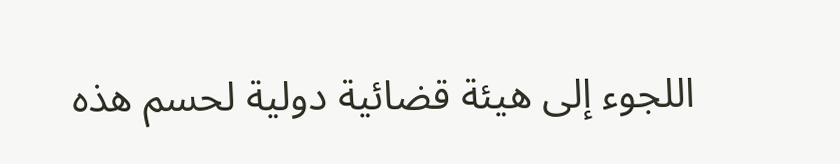اللجوء إلى هيئة قضائية دولية لحسم هذه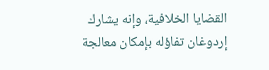القضايا الخلافية، وإنه يشارك إردوغان تفاؤله بإمكان معالجة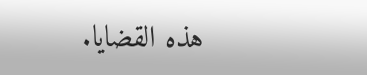هذه القضايا.